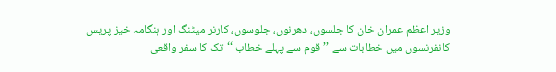وزیر اعظم عمران خان کا جلسوں، دھرنوں، جلوسوں، کارنر میٹنگ اور ہنگامہ خیز پریس کانفرنسوں میں خطابات سے ’’قوم سے پہلے خطاب ‘‘تک کا سفر واقعی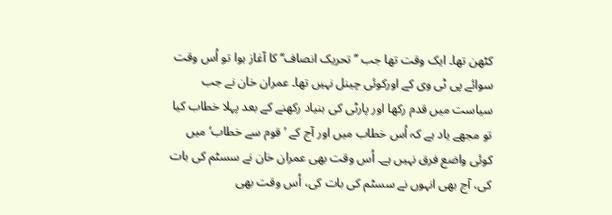کٹھن تھا۔ ایک وقت تھا جب ’’تحریک انصاف‘‘ کا آغاز ہوا تو اُس وقت سوائے پی ٹی وی کے اورکوئی چینل نہیں تھا۔ عمران خان نے جب سیاست میں قدم رکھا اور پارٹی کی بنیاد رکھنے کے بعد پہلا خطاب کیا تو مجھے یاد ہے کہ اُس خطاب میں اور آج کے ’قوم سے خطاب‘ میں کوئی واضع فرق نہیں ہے۔ اُس وقت بھی عمران خان نے سسٹم کی بات کی، آج بھی انہوں نے سسٹم کی بات کی، اُس وقت بھی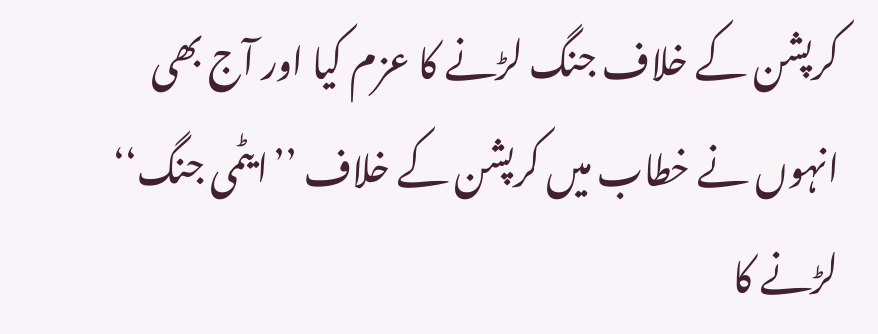کرپشن کے خلاف جنگ لڑنے کا عزم کیا اور آج بھی انہوں نے خطاب میں کرپشن کے خلاف ’’ایٹمی جنگ‘‘ لڑنے کا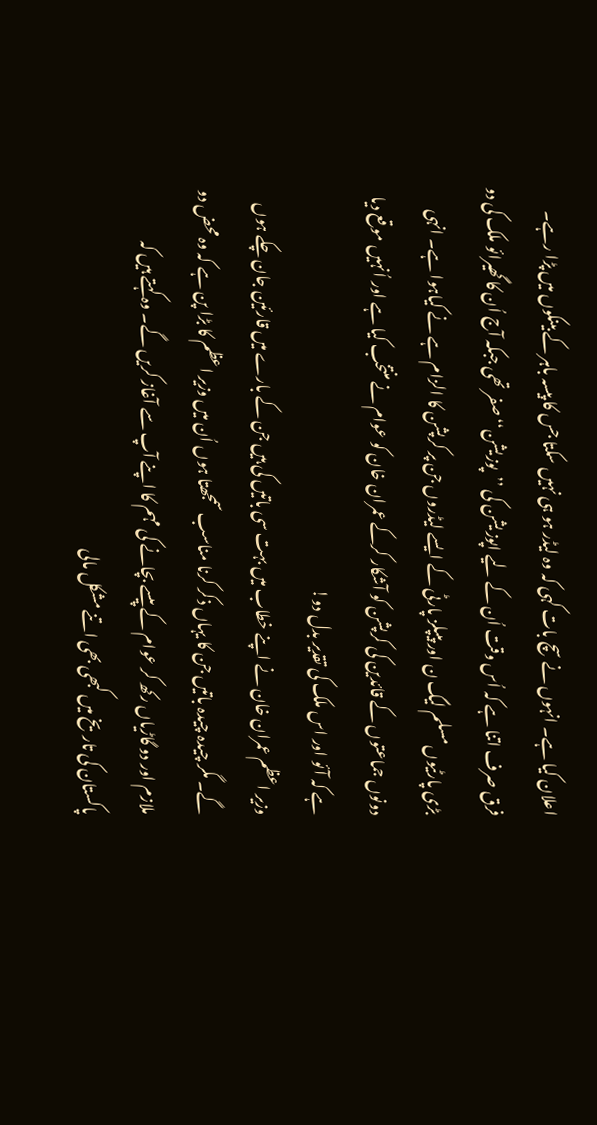اعلان کیا ہے۔ انہوں نے سچ بات کہی کہ وہ لیڈر ہو ہی نہیں سکتا جس کا پیسہ باہر کے بینکوں میں پڑا رہے۔ فرق صرف اتنا ہے کہ اُس وقت اُن کے لیے اپوزیشن کی ’’پوزیشن‘‘ صفر تھی جبکہ آج اُن کا گھیرائو ملک کی دو بڑی پارٹیوں مسلم لیگ ن اور پیپلز پارٹی کے ایسے لیڈروں جن پر کرپشن کا الزام ہے نے کیاہوا ہے۔ انہی دونوں جماعتوں کے قائدین کی کرپشن کو آشکار کرکے عمران خان کو عوام نے منتخب کیا ہے اور اُنہیں موقع دیا ہے کہ آئو اور اس ملک کی تقدیر بدل دو!
وزیر اعظم عمران خان نے اپنے خطاب میں بہت سی باتیں کی ہیں جن کے بارے میں قارئین جان چکے ہوں گے۔ مگر چیدہ چیدہ باتیں جن کا یہاں ذکر کرنا مناسب سمجھتا ہوں اُن میں وزیر اعظم کا بڑا پن ہے کہ وہ محض دو ملازم اور دو گاڑیاں رکھ کر عوام کے پیسے بچانے کی مہم کا اپنے آپ سے آغاز کریں گے۔ وہ کہتے ہیں کہ پاکستان کی تاریخ میں کبھی بھی اتنے مشکل مالی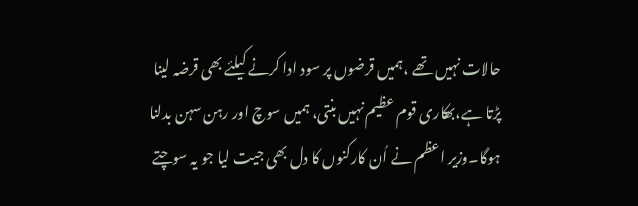حالات نہیں تھے ،ہمیں قرضوں پر سود ادا کرنے کیلئے بھی قرضہ لینا پڑتا ہے،بھکاری قوم عظیم نہیں بنتی، ہمیں سوچ اور رہن سہن بدلنا ہوگا۔وزیر اعظم نے اُن کارکنوں کا دل بھی جیت لیا جو یہ سوچتے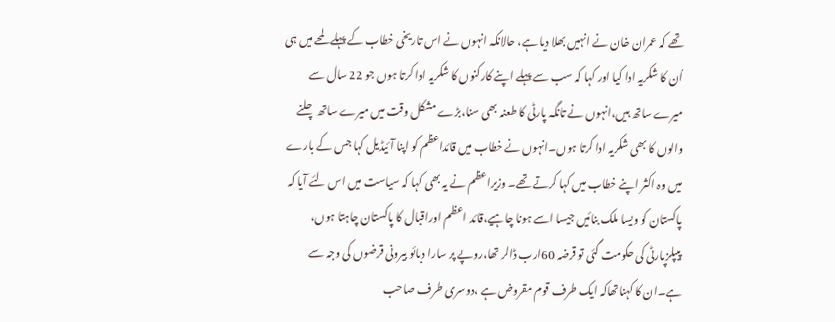تھے کہ عمران خان نے انہیں بھلا دیا ہے، حالانکہ انہوں نے اس تاریخی خطاب کے پہلے لمحے میں ہی اُن کا شکریہ ادا کیا اور کہا کہ سب سے پہلے اپنے کارکنوں کا شکریہ ادا کرتا ہوں جو 22 سال سے میرے ساتھ ہیں،انہوں نے تانگہ پارٹی کا طعنہ بھی سنا،بڑے مشکل وقت میں میرے ساتھ چلنے والوں کا بھی شکریہ ادا کرتا ہوں۔انہوں نے خطاب میں قائداعظم کو اپنا آئیڈیل کہا جس کے بارے میں وہ اکثر اپنے خطاب میں کہا کرتے تھے۔ وزیراعظم نے یہ بھی کہا کہ سیاست میں اس لئے آیا کہ پاکستان کو ویسا ملک بنائیں جیسا اسے ہونا چاہیے،قائد اعظم اوراقبال کا پاکستان چاہتا ہوں، پیپلزپارٹی کی حکومت گئی تو قرضہ 60ارب ڈالر تھا،روپے پر سارا دبائو بیرونی قرضوں کی وجہ سے ہے۔ان کا کہناتھاکہ ایک طرف قوم مقروض ہے ،دوسری طرف صاحب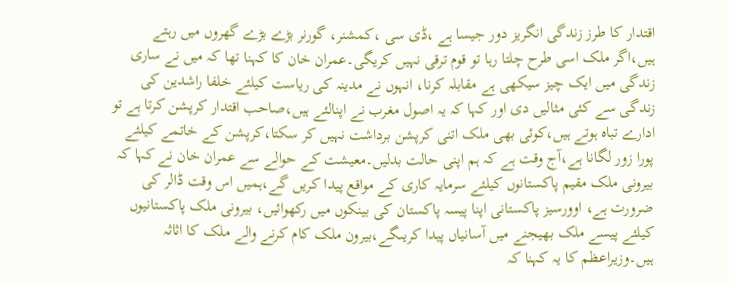اقتدار کا طرز زندگی انگریز دور جیسا ہے ،ڈی سی ،کمشنر، گورنر بڑے بڑے گھروں میں رہتے ہیں،اگر ملک اسی طرح چلتا رہا تو قوم ترقی نہیں کریگی۔عمران خان کا کہنا تھا کہ میں نے ساری زندگی میں ایک چیز سیکھی ہے مقابلہ کرنا، انہوں نے مدینہ کی ریاست کیلئے خلفا راشدین کی زندگی سے کئی مثالیں دی اور کہا کہ یہ اصول مغرب نے اپنالئے ہیں،صاحب اقتدار کرپشن کرتا ہے تو ادارے تباہ ہوتے ہیں،کوئی بھی ملک اتنی کرپشن برداشت نہیں کر سکتا،کرپشن کے خاتمے کیلئے پورا زور لگانا ہے،آج وقت ہے کہ ہم اپنی حالت بدلیں۔معیشت کے حوالے سے عمران خان نے کہا کہ بیرونی ملک مقیم پاکستانوں کیلئے سرمایہ کاری کے مواقع پیدا کریں گے،ہمیں اس وقت ڈالر کی ضرورت ہے، اوورسیز پاکستانی اپنا پیسہ پاکستان کی بینکوں میں رکھوائیں، بیرونی ملک پاکستانیوں کیلئے پیسے ملک بھیجنے میں آسانیاں پیدا کریںگے،بیرون ملک کام کرنے والے ملک کا اثاثہ ہیں۔وزیراعظم کا یہ کہنا کہ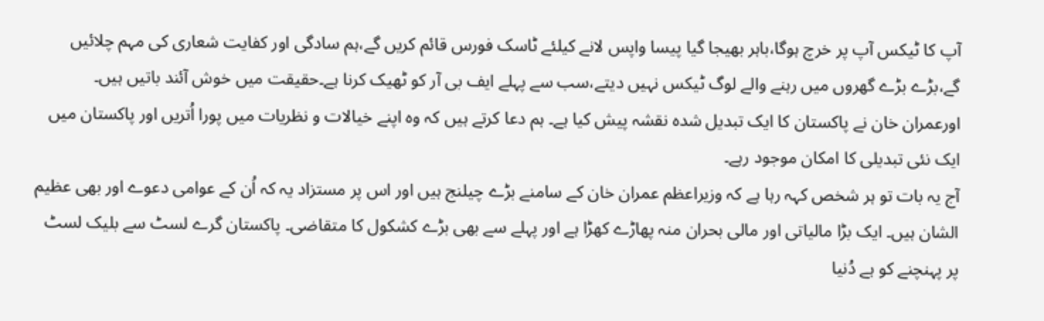آپ کا ٹیکس آپ پر خرچ ہوگا،باہر بھیجا گیا پیسا واپس لانے کیلئے ٹاسک فورس قائم کریں گے،ہم سادگی اور کفایت شعاری کی مہم چلائیں گے،بڑے بڑے گھروں میں رہنے والے لوگ ٹیکس نہیں دیتے،سب سے پہلے ایف بی آر کو ٹھیک کرنا ہے۔حقیقت میں خوش آئند باتیں ہیں۔ اورعمران خان نے پاکستان کا ایک تبدیل شدہ نقشہ پیش کیا ہے۔ ہم دعا کرتے ہیں کہ وہ اپنے خیالات و نظریات میں پورا اُتریں اور پاکستان میں ایک نئی تبدیلی کا امکان موجود رہے۔
آج یہ بات تو ہر شخص کہہ رہا ہے کہ وزیراعظم عمران خان کے سامنے بڑے چیلنج ہیں اور اس پر مستزاد یہ کہ اُن کے عوامی دعوے اور بھی عظیم الشان ہیں۔ ایک بڑا مالیاتی اور مالی بحران منہ پھاڑے کھڑا ہے اور پہلے سے بھی بڑے کشکول کا متقاضی۔ پاکستان گرے لسٹ سے بلیک لسٹ پر پہنچنے کو ہے دُنیا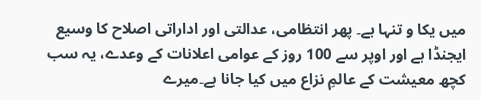میں یکا و تنہا ہے۔ پھر انتظامی، عدالتی اور اداراتی اصلاح کا وسیع ایجنڈا ہے اور اوپر سے 100 روز کے عوامی اعلانات کے وعدے، یہ سب کچھ معیشت کے عالمِ نزاع میں کیا جانا ہے۔میرے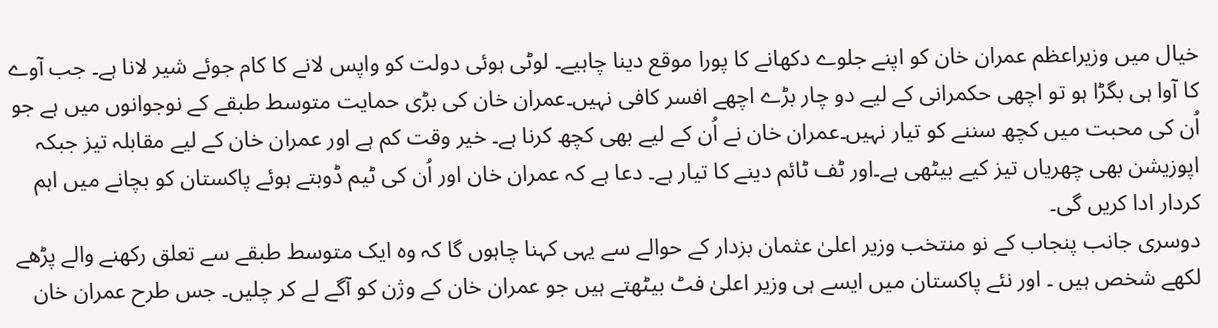خیال میں وزیراعظم عمران خان کو اپنے جلوے دکھانے کا پورا موقع دینا چاہیے۔ لوٹی ہوئی دولت کو واپس لانے کا کام جوئے شیر لانا ہے۔ جب آوے کا آوا ہی بگڑا ہو تو اچھی حکمرانی کے لیے دو چار بڑے اچھے افسر کافی نہیں۔عمران خان کی بڑی حمایت متوسط طبقے کے نوجوانوں میں ہے جو اُن کی محبت میں کچھ سننے کو تیار نہیں۔عمران خان نے اُن کے لیے بھی کچھ کرنا ہے۔ خیر وقت کم ہے اور عمران خان کے لیے مقابلہ تیز جبکہ اپوزیشن بھی چھریاں تیز کیے بیٹھی ہے۔اور ٹف ٹائم دینے کا تیار ہے۔ دعا ہے کہ عمران خان اور اُن کی ٹیم ڈوبتے ہوئے پاکستان کو بچانے میں اہم کردار ادا کریں گی۔
دوسری جانب پنجاب کے نو منتخب وزیر اعلیٰ عثمان بزدار کے حوالے سے یہی کہنا چاہوں گا کہ وہ ایک متوسط طبقے سے تعلق رکھنے والے پڑھے لکھے شخص ہیں ۔ اور نئے پاکستان میں ایسے ہی وزیر اعلیٰ فٹ بیٹھتے ہیں جو عمران خان کے وژن کو آگے لے کر چلیں۔ جس طرح عمران خان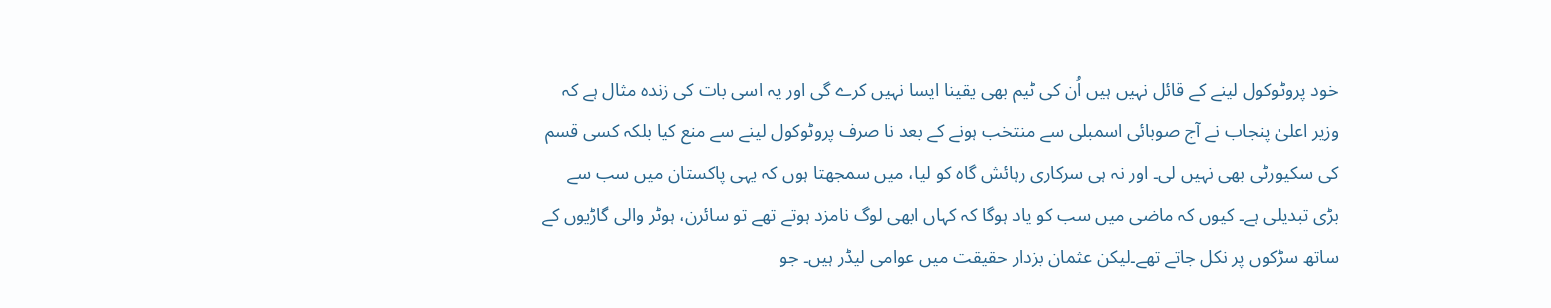خود پروٹوکول لینے کے قائل نہیں ہیں اُن کی ٹیم بھی یقینا ایسا نہیں کرے گی اور یہ اسی بات کی زندہ مثال ہے کہ وزیر اعلیٰ پنجاب نے آج صوبائی اسمبلی سے منتخب ہونے کے بعد نا صرف پروٹوکول لینے سے منع کیا بلکہ کسی قسم کی سکیورٹی بھی نہیں لی۔ اور نہ ہی سرکاری رہائش گاہ کو لیا، میں سمجھتا ہوں کہ یہی پاکستان میں سب سے بڑی تبدیلی ہے۔ کیوں کہ ماضی میں سب کو یاد ہوگا کہ کہاں ابھی لوگ نامزد ہوتے تھے تو سائرن، ہوٹر والی گاڑیوں کے ساتھ سڑکوں پر نکل جاتے تھے۔لیکن عثمان بزدار حقیقت میں عوامی لیڈر ہیں۔ جو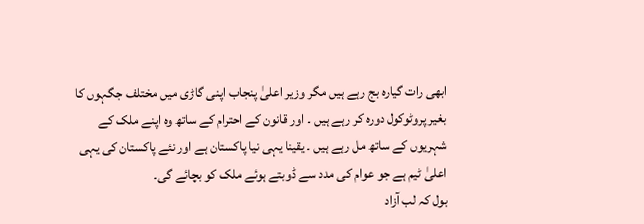ابھی رات گیارہ بج رہے ہیں مگر وزیر اعلیٰ پنجاب اپنی گاڑی میں مختلف جگہوں کا بغیر پروٹوکول دورہ کر رہے ہیں ۔ اور قانون کے احترام کے ساتھ وہ اپنے ملک کے شہریوں کے ساتھ مل رہے ہیں ۔ یقینا یہی نیا پاکستان ہے اور نئے پاکستان کی یہی اعلیٰ ٹیم ہے جو عوام کی مدد سے ڈوبتے ہوئے ملک کو بچائے گی۔
بول کہ لب آزاد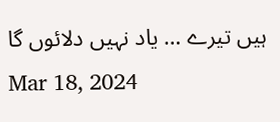ہیں تیرے … یاد نہیں دلائوں گا
Mar 18, 2024